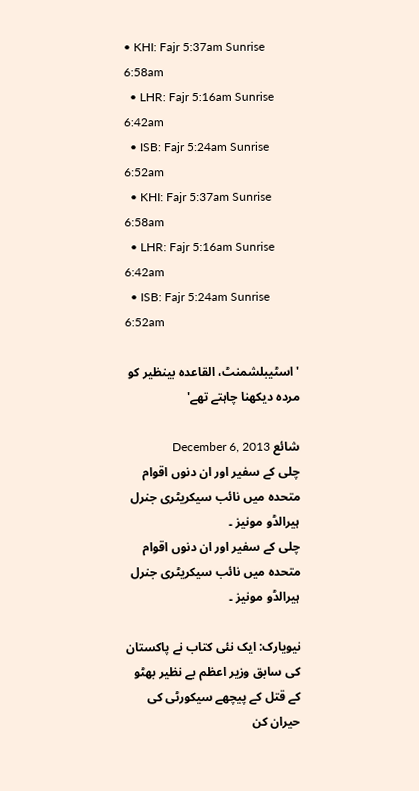• KHI: Fajr 5:37am Sunrise 6:58am
  • LHR: Fajr 5:16am Sunrise 6:42am
  • ISB: Fajr 5:24am Sunrise 6:52am
  • KHI: Fajr 5:37am Sunrise 6:58am
  • LHR: Fajr 5:16am Sunrise 6:42am
  • ISB: Fajr 5:24am Sunrise 6:52am

'اسٹیبلشمنٹ، القاعدہ بینظیر کو مردہ دیکھنا چاہتے تھے'

شائع December 6, 2013
چلی کے سفیر اور ان دنوں اقوام متحدہ میں نائب سیکریٹری جنرل ہیرالڈو مونیز ۔
چلی کے سفیر اور ان دنوں اقوام متحدہ میں نائب سیکریٹری جنرل ہیرالڈو مونیز ۔

نیویارک: ایک نئی کتاب نے پاکستان کی سابق وزیر اعظم بے نظیر بھٹو کے قتل کے پیچھے سیکورٹی کی حیران کن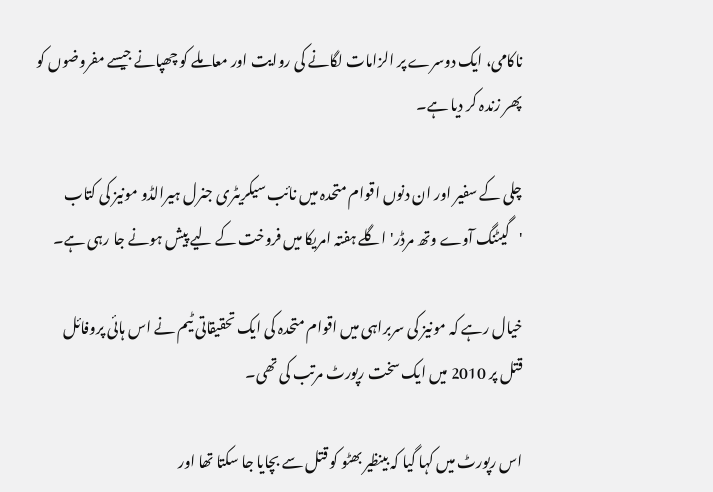ناکامی، ایک دوسرے پر الزامات لگانے کی روایت اور معاملے کو چھپانے جیسے مفروضوں کو پھر زندہ کر دیا ہے۔

چلی کے سفیر اور ان دنوں اقوام متحدہ میں نائب سیکریٹری جنرل ہیرالڈو مونیز کی کتاب 'گیٹنگ آوے وتھ مرڈر' اگلے ہفتہ امریکا میں فروخت کے لیے پیش ہونے جا رہی ہے۔

خیال رہے کہ مونیز کی سربراہی میں اقوام متحدہ کی ایک تحقیقاتی ٹیم نے اس ہائی پروفائل قتل پر 2010 میں ایک سخت رپورٹ مرتب کی تھی۔

اس رپورٹ میں کہا گیا کہ بینظیر بھٹو کو قتل سے بچایا جا سکتا تھا اور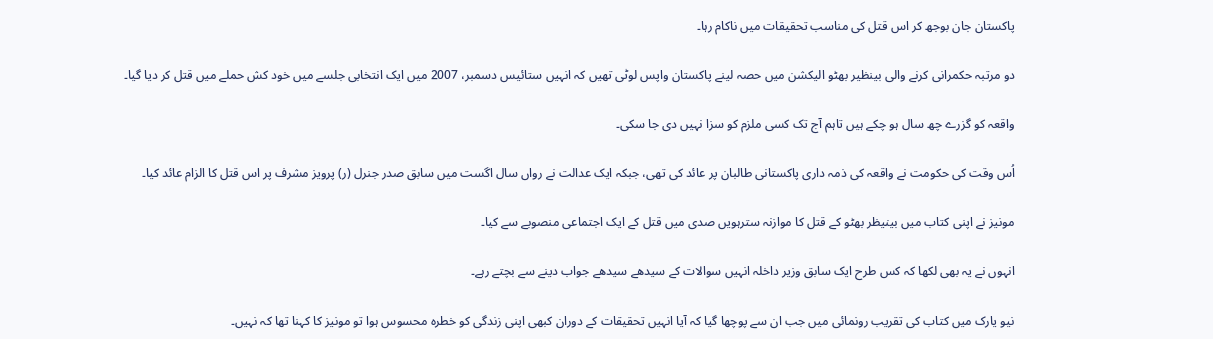پاکستان جان بوجھ کر اس قتل کی مناسب تحقیقات میں ناکام رہا۔

دو مرتبہ حکمرانی کرنے والی بینظیر بھٹو الیکشن میں حصہ لینے پاکستان واپس لوٹی تھیں کہ انہیں ستائیس دسمبر، 2007 میں ایک انتخابی جلسے میں خود کش حملے میں قتل کر دیا گیا۔

واقعہ کو گزرے چھ سال ہو چکے ہیں تاہم آج تک کسی ملزم کو سزا نہیں دی جا سکی۔

اُس وقت کی حکومت نے واقعہ کی ذمہ داری پاکستانی طالبان پر عائد کی تھی، جبکہ ایک عدالت نے رواں سال اگست میں سابق صدر جنرل (ر) پرویز مشرف پر اس قتل کا الزام عائد کیا۔

مونیز نے اپنی کتاب میں بینیظر بھٹو کے قتل کا موازنہ سترہویں صدی میں قتل کے ایک اجتماعی منصوبے سے کیا۔

انہوں نے یہ بھی لکھا کہ کس طرح ایک سابق وزیر داخلہ انہیں سوالات کے سیدھے سیدھے جواب دینے سے بچتے رہے۔

نیو یارک میں کتاب کی تقریب رونمائی میں جب ان سے پوچھا گیا کہ آیا انہیں تحقیقات کے دوران کبھی اپنی زندگی کو خطرہ محسوس ہوا تو مونیز کا کہنا تھا کہ نہیں۔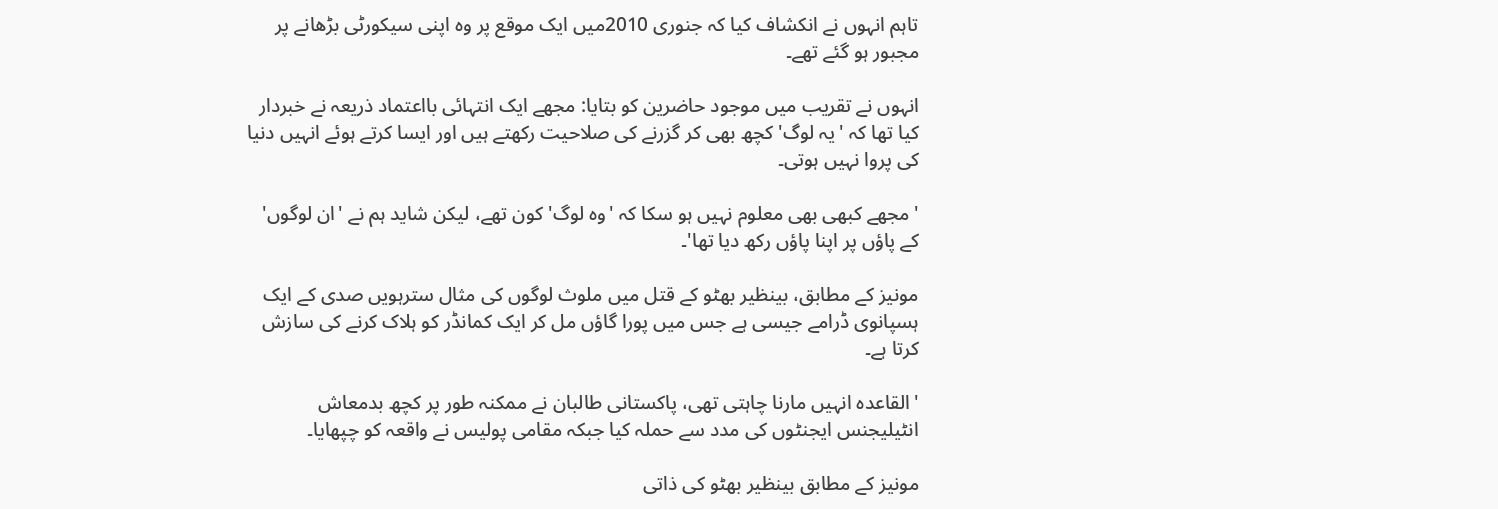تاہم انہوں نے انکشاف کیا کہ جنوری 2010میں ایک موقع پر وہ اپنی سیکورٹی بڑھانے پر مجبور ہو گئے تھے۔

انہوں نے تقریب میں موجود حاضرین کو بتایا: مجھے ایک انتہائی بااعتماد ذریعہ نے خبردار کیا تھا کہ 'یہ لوگ' کچھ بھی کر گزرنے کی صلاحیت رکھتے ہیں اور ایسا کرتے ہوئے انہیں دنیا کی پروا نہیں ہوتی۔

'مجھے کبھی بھی معلوم نہیں ہو سکا کہ 'وہ لوگ' کون تھے، لیکن شاید ہم نے 'ان لوگوں' کے پاؤں پر اپنا پاؤں رکھ دیا تھا'۔

مونیز کے مطابق، بینظیر بھٹو کے قتل میں ملوث لوگوں کی مثال سترہویں صدی کے ایک ہسپانوی ڈرامے جیسی ہے جس میں پورا گاؤں مل کر ایک کمانڈر کو ہلاک کرنے کی سازش کرتا ہے۔

'القاعدہ انہیں مارنا چاہتی تھی، پاکستانی طالبان نے ممکنہ طور پر کچھ بدمعاش انٹیلیجنس ایجنٹوں کی مدد سے حملہ کیا جبکہ مقامی پولیس نے واقعہ کو چپھایا۔

مونیز کے مطابق بینظیر بھٹو کی ذاتی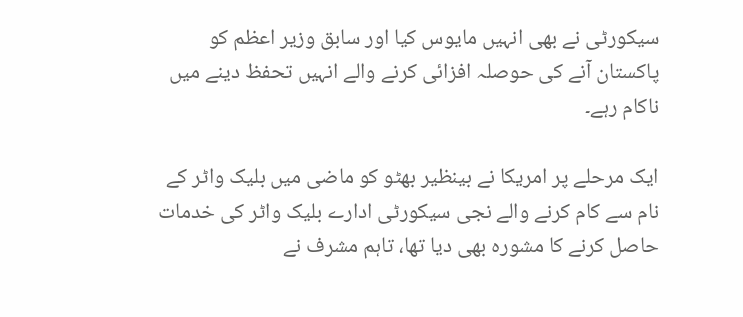سیکورٹی نے بھی انہیں مایوس کیا اور سابق وزیر اعظم کو پاکستان آنے کی حوصلہ افزائی کرنے والے انہیں تحفظ دینے میں ناکام رہے۔

ایک مرحلے پر امریکا نے بینظیر بھٹو کو ماضی میں بلیک واٹر کے نام سے کام کرنے والے نجی سیکورٹی ادارے بلیک واٹر کی خدمات حاصل کرنے کا مشورہ بھی دیا تھا، تاہم مشرف نے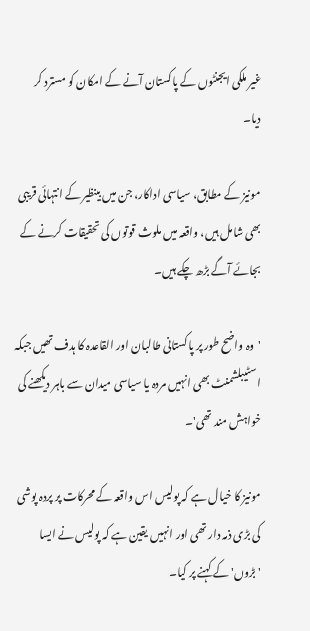غیر ملکی ایجنٹوں کے پاکستان آنے کے امکان کو مسترد کر دیا۔

مونیز کے مطابق، سیاسی اداکار، جن میں بینظیر کے انتہائی قریبی بھی شامل ہیں، واقعہ میں ملوث قوتوں کی تحقیقات کرنے کے بجائے آگے بڑھ چکے ہیں۔

'وہ واضح طور پر پاکستانی طالبان اور القاعدہ کا ہدف تھیں جبکہ اسٹیبلشمنٹ بھی انہیں مردہ یا سیاسی میدان سے باہر دیکھنے کی خواہش مند تھی'۔

مونیز کا خیال ہے کہ پولیس اس واقعہ کے محرکات پر پردہ پوشی کی بڑی ذمہ دار تھی اور انہیں یقین ہے کہ پولیس نے ایسا 'بڑوں' کے کہنے پر کیا۔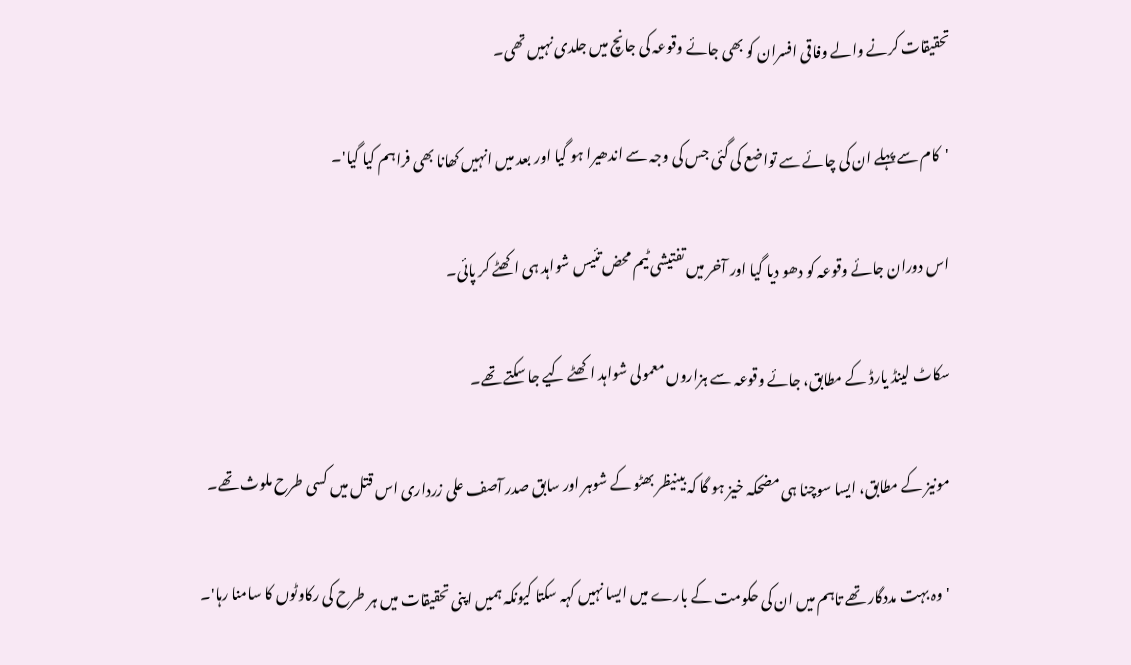تحقیقات کرنے والے وفاقی افسران کو بھی جائے وقوعہ کی جانچ میں جلدی نہیں تھی۔

'کام سے پہلے ان کی چائے سے تواضع کی گئی جس کی وجہ سے اندھیرا ہو گیا اور بعد میں انہیں کھانا بھی فراہم کیا گیا'۔

اس دوران جائے وقوعہ کو دھو دیا گیا اور آخر میں تفتیشی ٹیم محض تئیس شواہد ہی اکھٹے کر پائی۔

سکاٹ لینڈ یارڈ کے مطابق، جائے وقوعہ سے ہزاروں معمولی شواہد اکھٹے کیے جا سکتے تھے۔

مونیز کے مطابق، ایسا سوچنا ہی مضحکہ خیز ہو گا کہ بینیظر بھٹو کے شوہر اور سابق صدر آصف علی زرداری اس قتل میں کسی طرح ملوث تھے۔

'وہ بہت مددگار تھے تاہم میں ان کی حکومت کے بارے میں ایسا نہیں کہہ سکتا کیونکہ ہمیں اپنی تحقیقات میں ہر طرح کی رکاوٹوں کا سامنا رہا'۔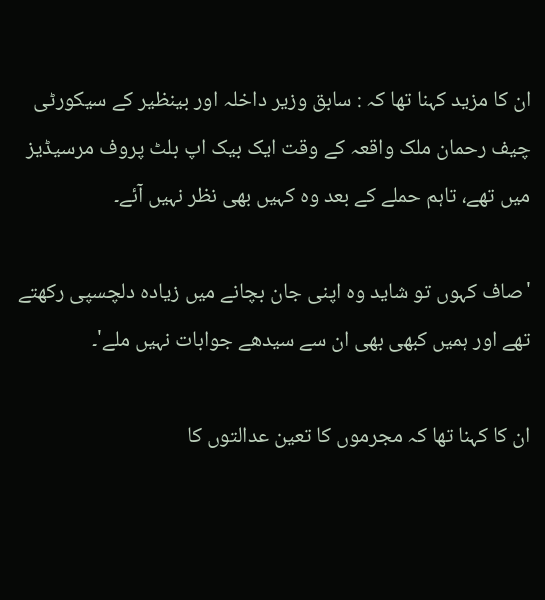ان کا مزید کہنا تھا کہ : سابق وزیر داخلہ اور بینظیر کے سیکورٹی چیف رحمان ملک واقعہ کے وقت ایک بیک اپ بلٹ پروف مرسیڈیز میں تھے، تاہم حملے کے بعد وہ کہیں بھی نظر نہیں آئے۔

'صاف کہوں تو شاید وہ اپنی جان بچانے میں زیادہ دلچسپی رکھتے تھے اور ہمیں کبھی بھی ان سے سیدھے جوابات نہیں ملے'۔

ان کا کہنا تھا کہ مجرموں کا تعین عدالتوں کا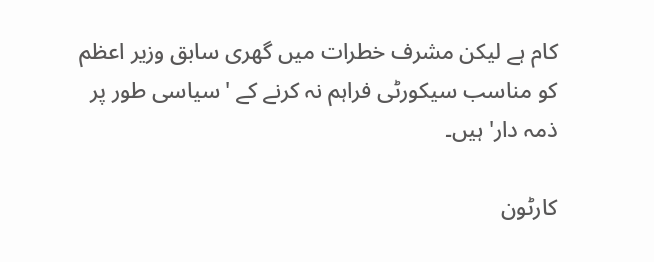کام ہے لیکن مشرف خطرات میں گھری سابق وزیر اعظم کو مناسب سیکورٹی فراہم نہ کرنے کے 'سیاسی طور پر ذمہ دار' ہیں۔

کارٹون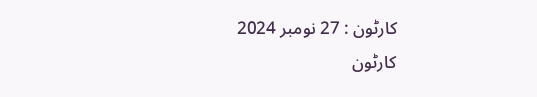کارٹون : 27 نومبر 2024
کارٹون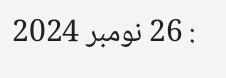: 26 نومبر 2024